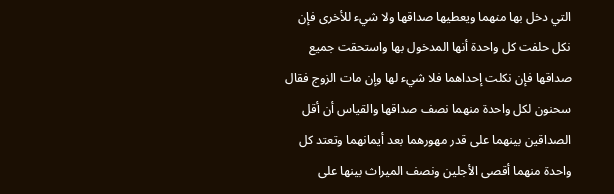التي دخل بها منهما ويعطيها صداقها ولا شيء للأخرى فإن نكل حلفت كل واحدة أنها المدخول بها واستحقت جميع صداقها فإن نكلت إحداهما فلا شيء لها وإن مات الزوج فقال سحنون لكل واحدة منهما نصف صداقها والقياس أن أقل الصداقين بينهما على قدر مهورهما بعد أيمانهما وتعتد كل واحدة منهما أقصى الأجلين ونصف الميراث بينها على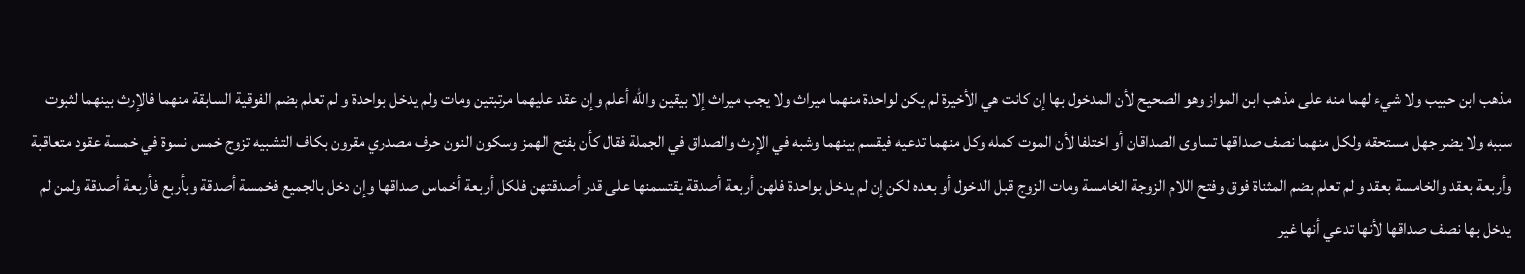مذهب ابن حبيب ولا شيء لهما منه على مذهب ابن المواز وهو الصحيح لأن المدخول بها إن كانت هي الأخيرة لم يكن لواحدة منهما ميراث ولا يجب ميراث إلا بيقين والله أعلم وإن عقد عليهما مرتبتين ومات ولم يدخل بواحدة و لم تعلم بضم الفوقية السابقة منهما فالإرث بينهما لثبوت سببه ولا يضر جهل مستحقه ولكل منهما نصف صداقها تساوى الصداقان أو اختلفا لأن الموت كمله وكل منهما تدعيه فيقسم بينهما وشبه في الإرث والصداق في الجملة فقال كأن بفتح الهمز وسكون النون حرف مصدري مقرون بكاف التشبيه تزوج خمس نسوة في خمسة عقود متعاقبة وأربعة بعقد والخامسة بعقد و لم تعلم بضم المثناة فوق وفتح اللام الزوجة الخامسة ومات الزوج قبل الدخول أو بعده لكن إن لم يدخل بواحدة فلهن أربعة أصدقة يقتسمنها على قدر أصدقتهن فلكل أربعة أخماس صداقها وإن دخل بالجميع فخمسة أصدقة وبأربع فأربعة أصدقة ولمن لم يدخل بها نصف صداقها لأنها تدعي أنها غير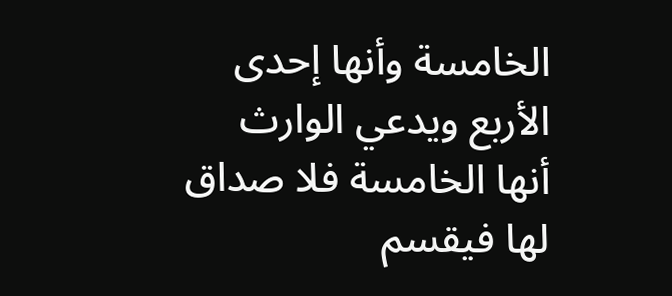الخامسة وأنها إحدى الأربع ويدعي الوارث أنها الخامسة فلا صداق لها فيقسم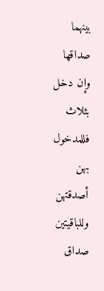بينهما صداقها وإن دخل بثلاث فللمدخول بهن أصدقتهن وللباقيتين صداق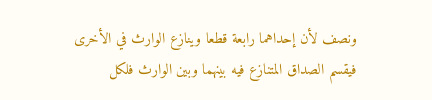ونصف لأن إحداهما رابعة قطعا وينازع الوارث في الأخرى فيقسم الصداق المتنازع فيه بينهما وبين الوارث فلكل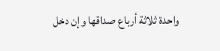واحدة ثلاثة أرباع صداقها وإن دخل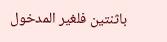باثنتين فلغير المدخول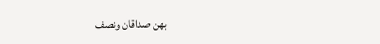بهن صداقان ونصف